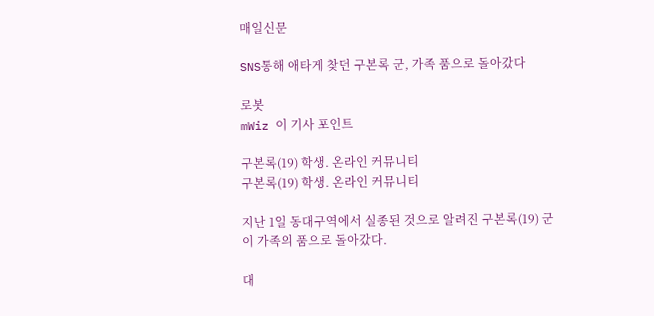매일신문

SNS통해 애타게 찾던 구본록 군, 가족 품으로 돌아갔다

로봇
mWiz 이 기사 포인트

구본록(19) 학생. 온라인 커뮤니티
구본록(19) 학생. 온라인 커뮤니티

지난 1일 동대구역에서 실종된 것으로 알려진 구본록(19) 군이 가족의 품으로 돌아갔다.

대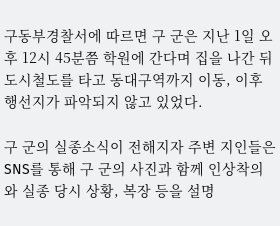구동부경찰서에 따르면 구 군은 지난 1일 오후 12시 45분쯤 학원에 간다며 집을 나간 뒤 도시철도를 타고 동대구역까지 이동, 이후 행선지가 파악되지 않고 있었다.

구 군의 실종소식이 전해지자 주변 지인들은 SNS를 통해 구 군의 사진과 함께 인상착의와 실종 당시 상황, 복장 등을 설명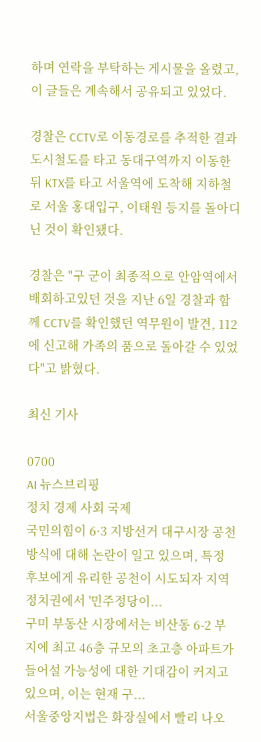하며 연락을 부탁하는 게시물을 올렸고, 이 글들은 계속해서 공유되고 있었다.

경찰은 CCTV로 이동경로를 추적한 결과 도시철도를 타고 동대구역까지 이동한 뒤 KTX를 타고 서울역에 도착해 지하철로 서울 홍대입구, 이태원 등지를 돌아디닌 것이 확인됐다.

경찰은 "구 군이 최종적으로 안암역에서 배회하고있던 것을 지난 6일 경찰과 함께 CCTV를 확인했던 역무원이 발견, 112에 신고해 가족의 품으로 돌아갈 수 있었다"고 밝혔다.

최신 기사

0700
AI 뉴스브리핑
정치 경제 사회 국제
국민의힘이 6·3 지방선거 대구시장 공천 방식에 대해 논란이 일고 있으며, 특정 후보에게 유리한 공천이 시도되자 지역 정치권에서 '민주정당이...
구미 부동산 시장에서는 비산동 6-2 부지에 최고 46층 규모의 초고층 아파트가 들어설 가능성에 대한 기대감이 커지고 있으며, 이는 현재 구...
서울중앙지법은 화장실에서 빨리 나오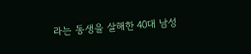라는 동생을 살해한 40대 남성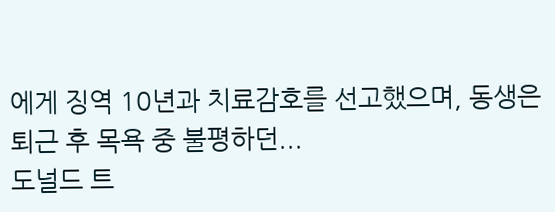에게 징역 10년과 치료감호를 선고했으며, 동생은 퇴근 후 목욕 중 불평하던...
도널드 트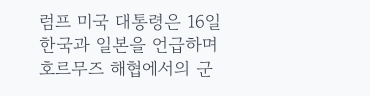럼프 미국 대통령은 16일 한국과 일본을 언급하며 호르무즈 해협에서의 군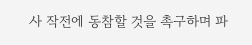사 작전에 동참할 것을 촉구하며 파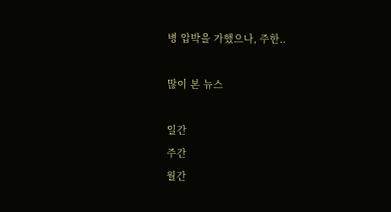병 압박을 가했으나, 주한..

많이 본 뉴스

일간
주간
월간